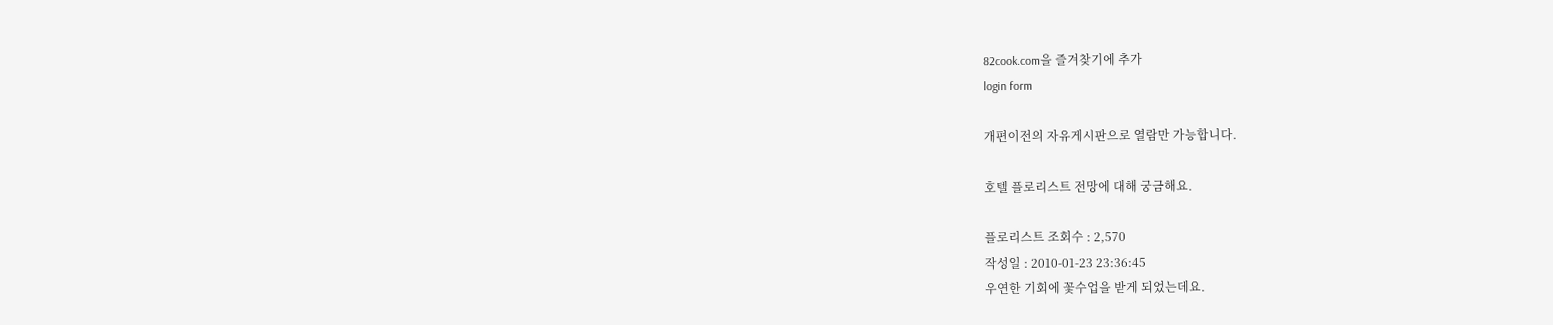82cook.com을 즐겨찾기에 추가
login form

개편이전의 자유게시판으로 열람만 가능합니다.

호텔 플로리스트 전망에 대해 궁금해요.

플로리스트 조회수 : 2,570
작성일 : 2010-01-23 23:36:45
우연한 기회에 꽃수업을 받게 되었는데요.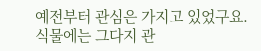예전부터 관심은 가지고 있었구요.
식물에는 그다지 관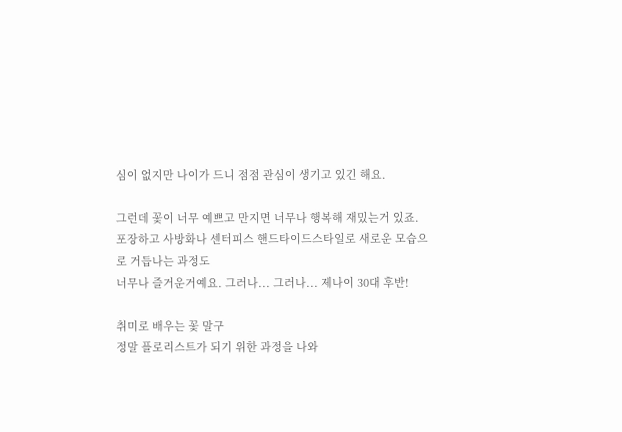심이 없지만 나이가 드니 점점 관심이 생기고 있긴 해요.

그런데 꽃이 너무 예쁘고 만지면 너무나 행복해 재밌는거 있죠.
포장하고 사방화나 센터피스 핸드타이드스타일로 새로운 모습으로 거듭나는 과정도
너무나 즐거운거예요. 그러나... 그러나... 제나이 30대 후반!

취미로 배우는 꽃 말구
정말 플로리스트가 되기 위한 과정을 나와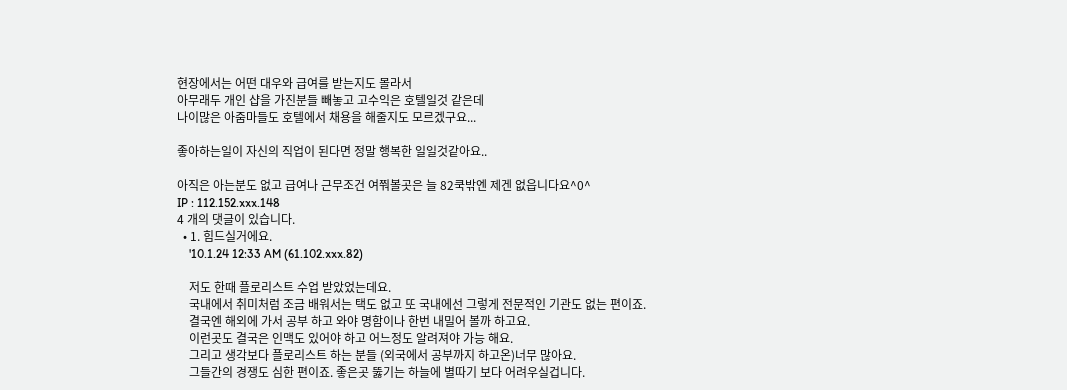현장에서는 어떤 대우와 급여를 받는지도 몰라서
아무래두 개인 샵을 가진분들 빼놓고 고수익은 호텔일것 같은데
나이많은 아줌마들도 호텔에서 채용을 해줄지도 모르겠구요...

좋아하는일이 자신의 직업이 된다면 정말 행복한 일일것같아요..

아직은 아는분도 없고 급여나 근무조건 여쭤볼곳은 늘 82쿡밖엔 제겐 없읍니다요^0^
IP : 112.152.xxx.148
4 개의 댓글이 있습니다.
  • 1. 힘드실거에요.
    '10.1.24 12:33 AM (61.102.xxx.82)

    저도 한때 플로리스트 수업 받았었는데요.
    국내에서 취미처럼 조금 배워서는 택도 없고 또 국내에선 그렇게 전문적인 기관도 없는 편이죠.
    결국엔 해외에 가서 공부 하고 와야 명함이나 한번 내밀어 볼까 하고요.
    이런곳도 결국은 인맥도 있어야 하고 어느정도 알려져야 가능 해요.
    그리고 생각보다 플로리스트 하는 분들 (외국에서 공부까지 하고온)너무 많아요.
    그들간의 경쟁도 심한 편이죠. 좋은곳 뚫기는 하늘에 별따기 보다 어려우실겁니다.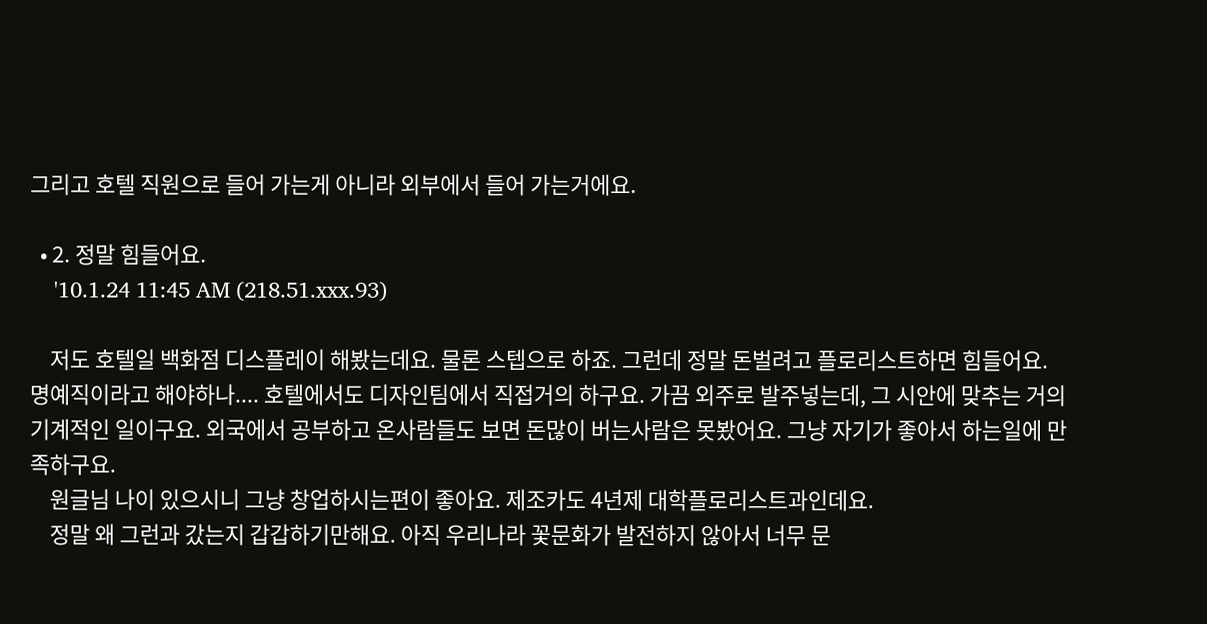그리고 호텔 직원으로 들어 가는게 아니라 외부에서 들어 가는거에요.

  • 2. 정말 힘들어요.
    '10.1.24 11:45 AM (218.51.xxx.93)

    저도 호텔일 백화점 디스플레이 해봤는데요. 물론 스텝으로 하죠. 그런데 정말 돈벌려고 플로리스트하면 힘들어요. 명예직이라고 해야하나.... 호텔에서도 디자인팀에서 직접거의 하구요. 가끔 외주로 발주넣는데, 그 시안에 맞추는 거의 기계적인 일이구요. 외국에서 공부하고 온사람들도 보면 돈많이 버는사람은 못봤어요. 그냥 자기가 좋아서 하는일에 만족하구요.
    원글님 나이 있으시니 그냥 창업하시는편이 좋아요. 제조카도 4년제 대학플로리스트과인데요.
    정말 왜 그런과 갔는지 갑갑하기만해요. 아직 우리나라 꽃문화가 발전하지 않아서 너무 문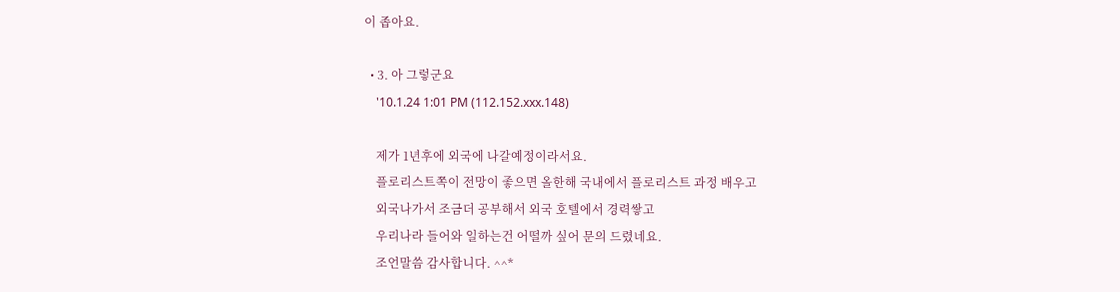이 좁아요.

  • 3. 아 그렇군요
    '10.1.24 1:01 PM (112.152.xxx.148)

    제가 1년후에 외국에 나갈예정이라서요.
    플로리스트쪽이 전망이 좋으면 올한해 국내에서 플로리스트 과정 배우고
    외국나가서 조금더 공부해서 외국 호텔에서 경력쌓고
    우리나라 들어와 일하는건 어떨까 싶어 문의 드렸네요.
    조언말씀 감사합니다. ^^*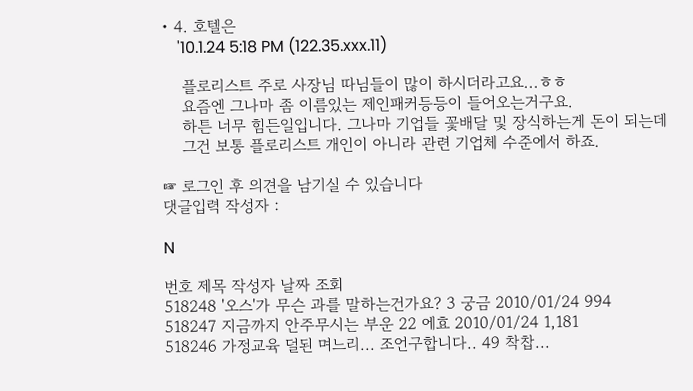• 4. 호텔은
    '10.1.24 5:18 PM (122.35.xxx.11)

    플로리스트 주로 사장님 따님들이 많이 하시더라고요...ㅎㅎ
    요즘엔 그나마 좀 이름있는 제인패커등등이 들어오는거구요.
    하튼 너무 힘든일입니다. 그나마 기업들 꽃배달 및 장식하는게 돈이 되는데
    그건 보통 플로리스트 개인이 아니라 관련 기업체 수준에서 하죠.

☞ 로그인 후 의견을 남기실 수 있습니다
댓글입력 작성자 :

N

번호 제목 작성자 날짜 조회
518248 '오스'가 무슨 과를 말하는건가요? 3 궁금 2010/01/24 994
518247 지금까지 안주무시는 부운 22 에효 2010/01/24 1,181
518246 가정교육 덜된 며느리... 조언구합니다.. 49 착찹...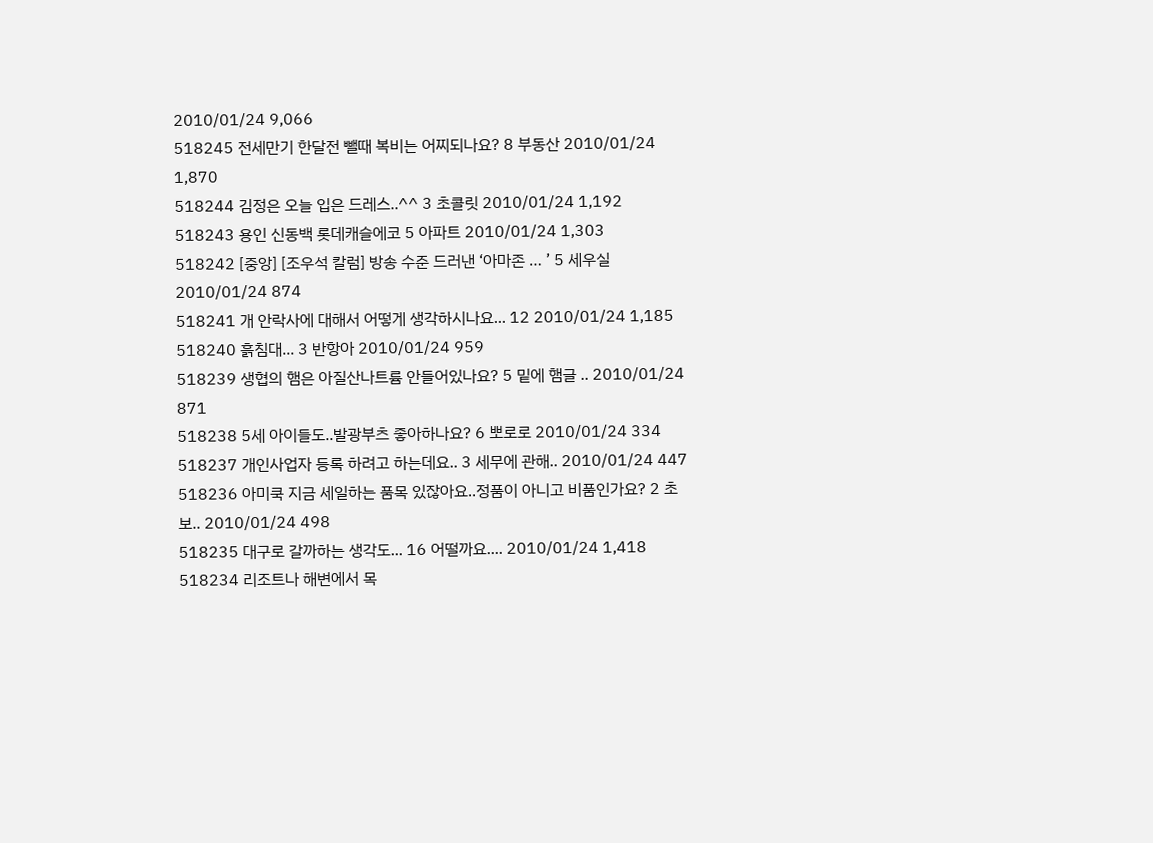2010/01/24 9,066
518245 전세만기 한달전 뺄때 복비는 어찌되나요? 8 부동산 2010/01/24 1,870
518244 김정은 오늘 입은 드레스..^^ 3 초콜릿 2010/01/24 1,192
518243 용인 신동백 롯데캐슬에코 5 아파트 2010/01/24 1,303
518242 [중앙] [조우석 칼럼] 방송 수준 드러낸 ‘아마존 … ’ 5 세우실 2010/01/24 874
518241 개 안락사에 대해서 어떻게 생각하시나요... 12 2010/01/24 1,185
518240 흙침대... 3 반항아 2010/01/24 959
518239 생협의 햄은 아질산나트륨 안들어있나요? 5 밑에 햄글 .. 2010/01/24 871
518238 5세 아이들도..발광부츠 좋아하나요? 6 뽀로로 2010/01/24 334
518237 개인사업자 등록 하려고 하는데요.. 3 세무에 관해.. 2010/01/24 447
518236 아미쿡 지금 세일하는 품목 있잖아요..정품이 아니고 비품인가요? 2 초보.. 2010/01/24 498
518235 대구로 갈까하는 생각도... 16 어떨까요.... 2010/01/24 1,418
518234 리조트나 해변에서 목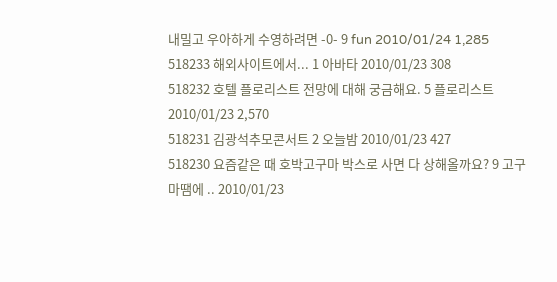내밀고 우아하게 수영하려면 -0- 9 fun 2010/01/24 1,285
518233 해외사이트에서... 1 아바타 2010/01/23 308
518232 호텔 플로리스트 전망에 대해 궁금해요. 5 플로리스트 2010/01/23 2,570
518231 김광석추모콘서트 2 오늘밤 2010/01/23 427
518230 요즘같은 때 호박고구마 박스로 사면 다 상해올까요? 9 고구마땜에 .. 2010/01/23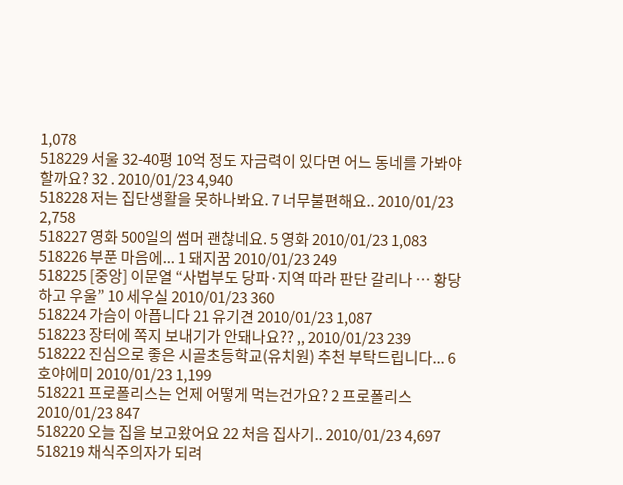1,078
518229 서울 32-40평 10억 정도 자금력이 있다면 어느 동네를 가봐야 할까요? 32 . 2010/01/23 4,940
518228 저는 집단생활을 못하나봐요. 7 너무불편해요.. 2010/01/23 2,758
518227 영화 500일의 썸머 괜찮네요. 5 영화 2010/01/23 1,083
518226 부푼 마음에... 1 돼지꿈 2010/01/23 249
518225 [중앙] 이문열 “사법부도 당파·지역 따라 판단 갈리나 … 황당하고 우울” 10 세우실 2010/01/23 360
518224 가슴이 아픕니다 21 유기견 2010/01/23 1,087
518223 장터에 쪽지 보내기가 안돼나요?? ,, 2010/01/23 239
518222 진심으로 좋은 시골초등학교(유치원) 추천 부탁드립니다... 6 호야에미 2010/01/23 1,199
518221 프로폴리스는 언제 어떻게 먹는건가요? 2 프로폴리스 2010/01/23 847
518220 오늘 집을 보고왔어요 22 처음 집사기.. 2010/01/23 4,697
518219 채식주의자가 되려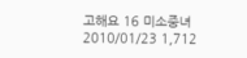고해요 16 미소중녀 2010/01/23 1,712